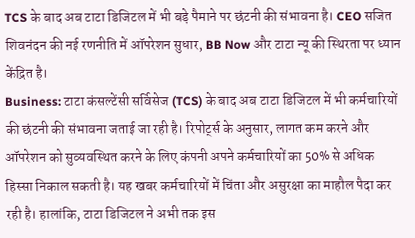TCS के बाद अब टाटा डिजिटल में भी बड़े पैमाने पर छंटनी की संभावना है। CEO सजित शिवनंदन की नई रणनीति में ऑपरेशन सुधार, BB Now और टाटा न्यू की स्थिरता पर ध्यान केंद्रित है।
Business: टाटा कंसल्टेंसी सर्विसेज (TCS) के बाद अब टाटा डिजिटल में भी कर्मचारियों की छंटनी की संभावना जताई जा रही है। रिपोर्ट्स के अनुसार, लागत कम करने और ऑपरेशन को सुव्यवस्थित करने के लिए कंपनी अपने कर्मचारियों का 50% से अधिक हिस्सा निकाल सकती है। यह खबर कर्मचारियों में चिंता और असुरक्षा का माहौल पैदा कर रही है। हालांकि, टाटा डिजिटल ने अभी तक इस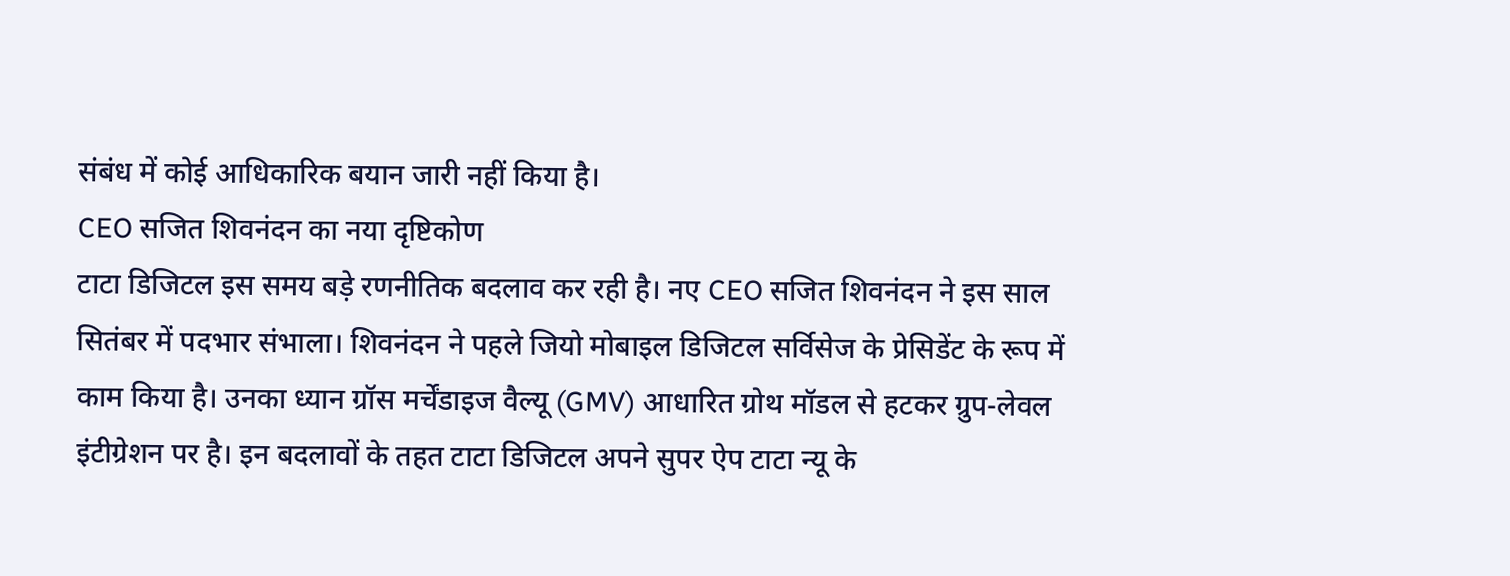संबंध में कोई आधिकारिक बयान जारी नहीं किया है।
CEO सजित शिवनंदन का नया दृष्टिकोण
टाटा डिजिटल इस समय बड़े रणनीतिक बदलाव कर रही है। नए CEO सजित शिवनंदन ने इस साल सितंबर में पदभार संभाला। शिवनंदन ने पहले जियो मोबाइल डिजिटल सर्विसेज के प्रेसिडेंट के रूप में काम किया है। उनका ध्यान ग्रॉस मर्चेंडाइज वैल्यू (GMV) आधारित ग्रोथ मॉडल से हटकर ग्रुप-लेवल इंटीग्रेशन पर है। इन बदलावों के तहत टाटा डिजिटल अपने सुपर ऐप टाटा न्यू के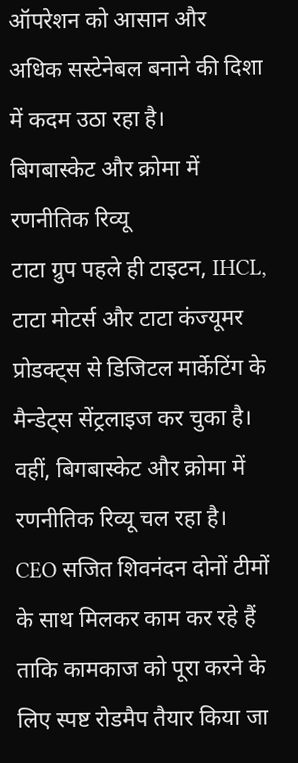ऑपरेशन को आसान और अधिक सस्टेनेबल बनाने की दिशा में कदम उठा रहा है।
बिगबास्केट और क्रोमा में रणनीतिक रिव्यू
टाटा ग्रुप पहले ही टाइटन, IHCL, टाटा मोटर्स और टाटा कंज्यूमर प्रोडक्ट्स से डिजिटल मार्केटिंग के मैन्डेट्स सेंट्रलाइज कर चुका है। वहीं, बिगबास्केट और क्रोमा में रणनीतिक रिव्यू चल रहा है। CEO सजित शिवनंदन दोनों टीमों के साथ मिलकर काम कर रहे हैं ताकि कामकाज को पूरा करने के लिए स्पष्ट रोडमैप तैयार किया जा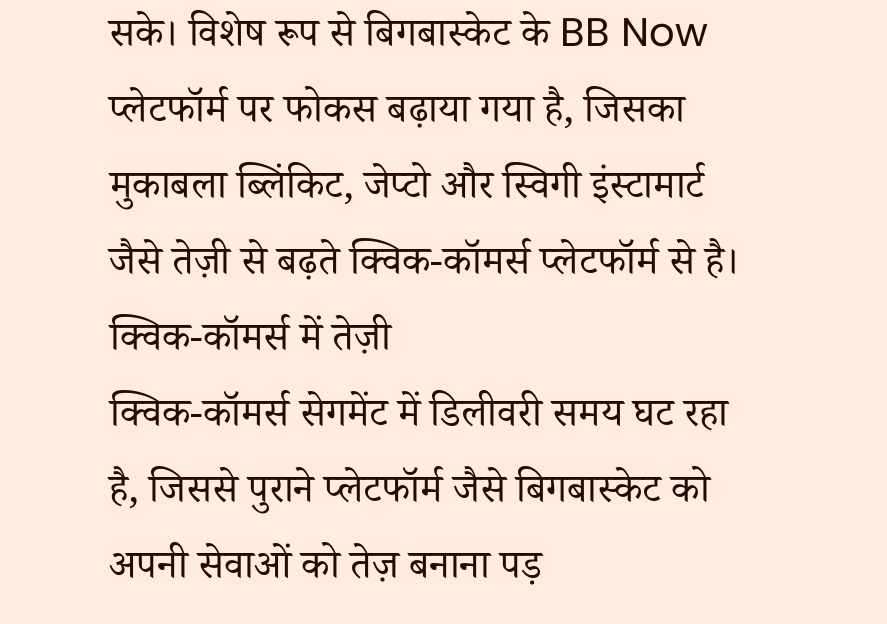सके। विशेष रूप से बिगबास्केट के BB Now प्लेटफॉर्म पर फोकस बढ़ाया गया है, जिसका मुकाबला ब्लिंकिट, जेप्टो और स्विगी इंस्टामार्ट जैसे तेज़ी से बढ़ते क्विक-कॉमर्स प्लेटफॉर्म से है।
क्विक-कॉमर्स में तेज़ी
क्विक-कॉमर्स सेगमेंट में डिलीवरी समय घट रहा है, जिससे पुराने प्लेटफॉर्म जैसे बिगबास्केट को अपनी सेवाओं को तेज़ बनाना पड़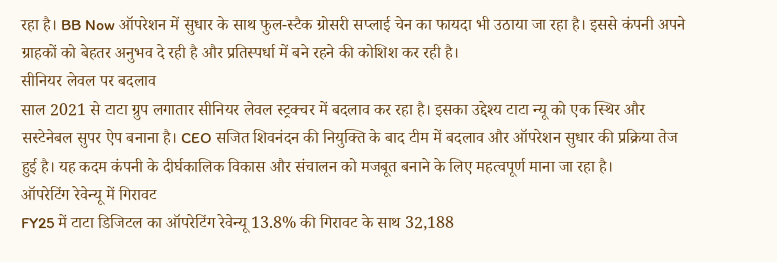रहा है। BB Now ऑपरेशन में सुधार के साथ फुल-स्टैक ग्रोसरी सप्लाई चेन का फायदा भी उठाया जा रहा है। इससे कंपनी अपने ग्राहकों को बेहतर अनुभव दे रही है और प्रतिस्पर्धा में बने रहने की कोशिश कर रही है।
सीनियर लेवल पर बदलाव
साल 2021 से टाटा ग्रुप लगातार सीनियर लेवल स्ट्रक्चर में बदलाव कर रहा है। इसका उद्देश्य टाटा न्यू को एक स्थिर और सस्टेनेबल सुपर ऐप बनाना है। CEO सजित शिवनंदन की नियुक्ति के बाद टीम में बदलाव और ऑपरेशन सुधार की प्रक्रिया तेज हुई है। यह कदम कंपनी के दीर्घकालिक विकास और संचालन को मजबूत बनाने के लिए महत्वपूर्ण माना जा रहा है।
ऑपरेटिंग रेवेन्यू में गिरावट
FY25 में टाटा डिजिटल का ऑपरेटिंग रेवेन्यू 13.8% की गिरावट के साथ 32,188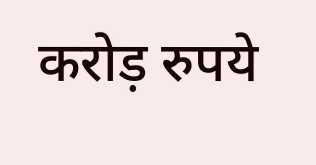करोड़ रुपये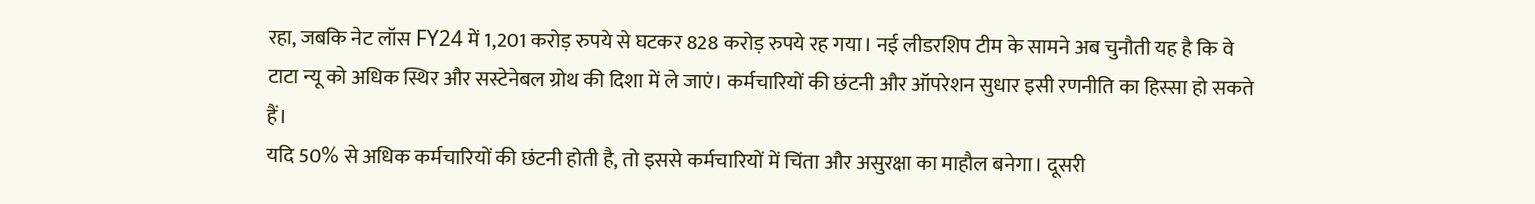रहा, जबकि नेट लॉस FY24 में 1,201 करोड़ रुपये से घटकर 828 करोड़ रुपये रह गया। नई लीडरशिप टीम के सामने अब चुनौती यह है कि वे टाटा न्यू को अधिक स्थिर और सस्टेनेबल ग्रोथ की दिशा में ले जाएं। कर्मचारियों की छंटनी और ऑपरेशन सुधार इसी रणनीति का हिस्सा हो सकते हैं।
यदि 50% से अधिक कर्मचारियों की छंटनी होती है, तो इससे कर्मचारियों में चिंता और असुरक्षा का माहौल बनेगा। दूसरी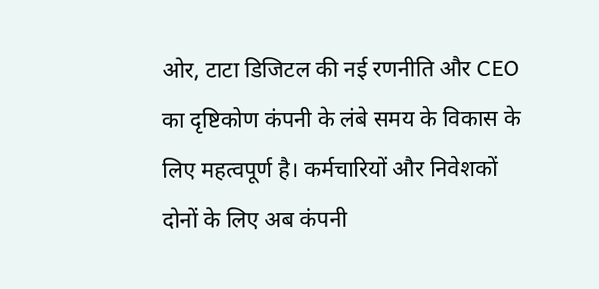ओर, टाटा डिजिटल की नई रणनीति और CEO का दृष्टिकोण कंपनी के लंबे समय के विकास के लिए महत्वपूर्ण है। कर्मचारियों और निवेशकों दोनों के लिए अब कंपनी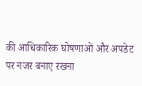की आधिकारिक घोषणाओं और अपडेट पर नजर बनाए रखना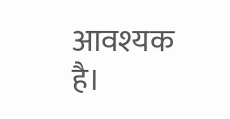आवश्यक है।